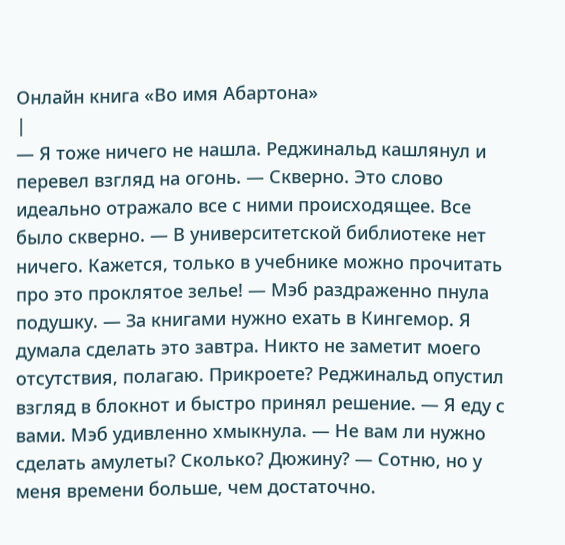Онлайн книга «Во имя Абартона»
|
— Я тоже ничего не нашла. Реджинальд кашлянул и перевел взгляд на огонь. — Скверно. Это слово идеально отражало все с ними происходящее. Все было скверно. — В университетской библиотеке нет ничего. Кажется, только в учебнике можно прочитать про это проклятое зелье! — Мэб раздраженно пнула подушку. — За книгами нужно ехать в Кингемор. Я думала сделать это завтра. Никто не заметит моего отсутствия, полагаю. Прикроете? Реджинальд опустил взгляд в блокнот и быстро принял решение. — Я еду с вами. Мэб удивленно хмыкнула. — Не вам ли нужно сделать амулеты? Сколько? Дюжину? — Сотню, но у меня времени больше, чем достаточно.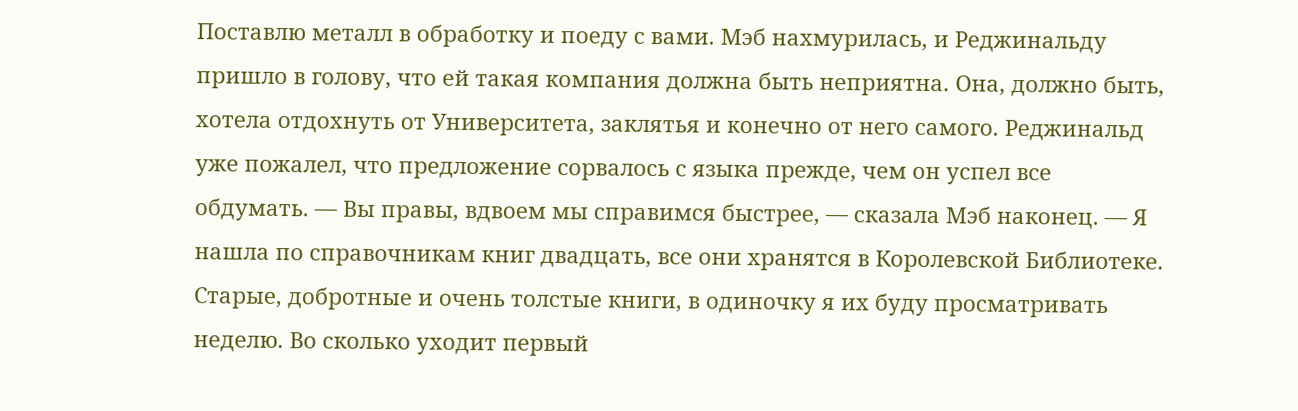Поставлю металл в обработку и поеду с вами. Мэб нахмурилась, и Реджинальду пришло в голову, что ей такая компания должна быть неприятна. Она, должно быть, хотела отдохнуть от Университета, заклятья и конечно от него самого. Реджинальд уже пожалел, что предложение сорвалось с языка прежде, чем он успел все обдумать. — Вы правы, вдвоем мы справимся быстрее, — сказала Мэб наконец. — Я нашла по справочникам книг двадцать, все они хранятся в Королевской Библиотеке. Старые, добротные и очень толстые книги, в одиночку я их буду просматривать неделю. Во сколько уходит первый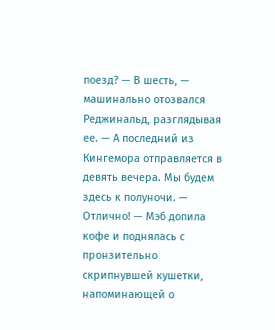поезд? — В шесть, — машинально отозвался Реджинальд, разглядывая ее. — А последний из Кингемора отправляется в девять вечера. Мы будем здесь к полуночи. — Отлично! — Мэб допила кофе и поднялась с пронзительно скрипнувшей кушетки, напоминающей о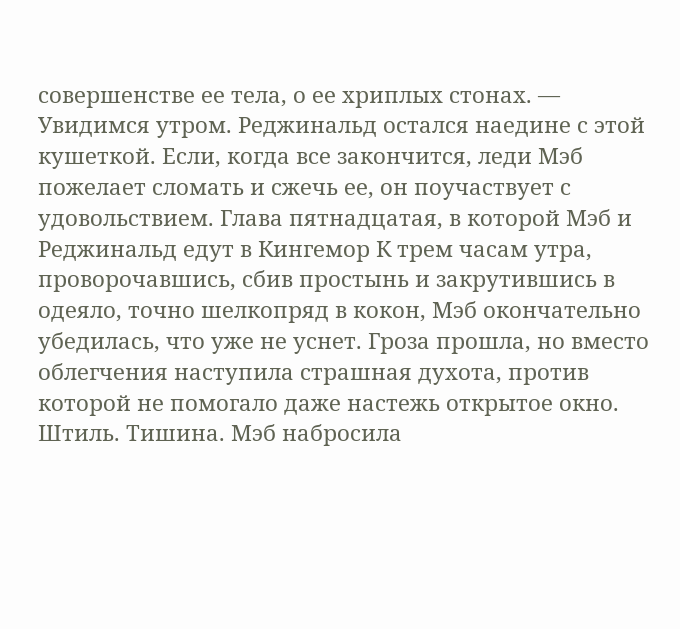совершенстве ее тела, о ее хриплых стонах. — Увидимся утром. Реджинальд остался наедине с этой кушеткой. Если, когда все закончится, леди Мэб пожелает сломать и сжечь ее, он поучаствует с удовольствием. Глава пятнадцатая, в которой Мэб и Реджинальд едут в Кингемор К трем часам утра, проворочавшись, сбив простынь и закрутившись в одеяло, точно шелкопряд в кокон, Мэб окончательно убедилась, что уже не уснет. Гроза прошла, но вместо облегчения наступила страшная духота, против которой не помогало даже настежь открытое окно. Штиль. Тишина. Мэб набросила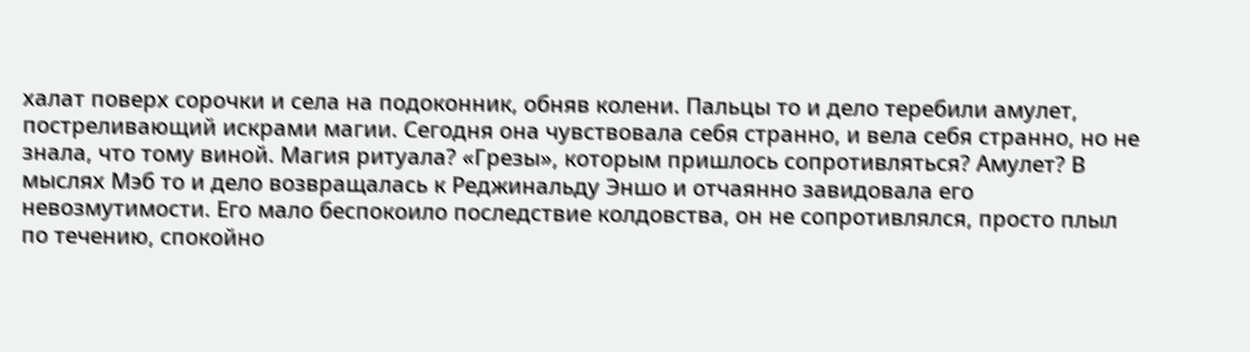халат поверх сорочки и села на подоконник, обняв колени. Пальцы то и дело теребили амулет, постреливающий искрами магии. Сегодня она чувствовала себя странно, и вела себя странно, но не знала, что тому виной. Магия ритуала? «Грезы», которым пришлось сопротивляться? Амулет? В мыслях Мэб то и дело возвращалась к Реджинальду Эншо и отчаянно завидовала его невозмутимости. Его мало беспокоило последствие колдовства, он не сопротивлялся, просто плыл по течению, спокойно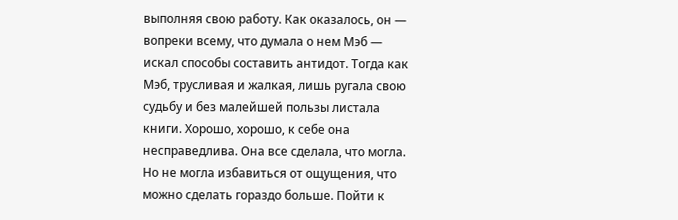выполняя свою работу. Как оказалось, он — вопреки всему, что думала о нем Мэб — искал способы составить антидот. Тогда как Мэб, трусливая и жалкая, лишь ругала свою судьбу и без малейшей пользы листала книги. Хорошо, хорошо, к себе она несправедлива. Она все сделала, что могла. Но не могла избавиться от ощущения, что можно сделать гораздо больше. Пойти к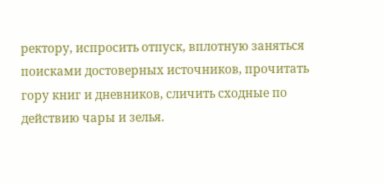ректору, испросить отпуск, вплотную заняться поисками достоверных источников, прочитать гору книг и дневников, сличить сходные по действию чары и зелья.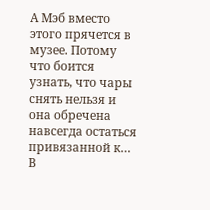А Мэб вместо этого прячется в музее. Потому что боится узнать, что чары снять нельзя и она обречена навсегда остаться привязанной к… В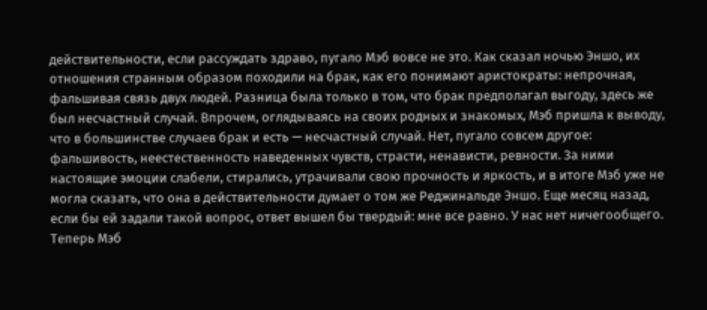действительности, если рассуждать здраво, пугало Мэб вовсе не это. Как сказал ночью Эншо, их отношения странным образом походили на брак, как его понимают аристократы: непрочная, фальшивая связь двух людей. Разница была только в том, что брак предполагал выгоду, здесь же был несчастный случай. Впрочем, оглядываясь на своих родных и знакомых, Мэб пришла к выводу, что в большинстве случаев брак и есть — несчастный случай. Нет, пугало совсем другое: фальшивость, неестественность наведенных чувств, страсти, ненависти, ревности. За ними настоящие эмоции слабели, стирались, утрачивали свою прочность и яркость, и в итоге Мэб уже не могла сказать, что она в действительности думает о том же Реджинальде Эншо. Еще месяц назад, если бы ей задали такой вопрос, ответ вышел бы твердый: мне все равно. У нас нет ничегообщего. Теперь Мэб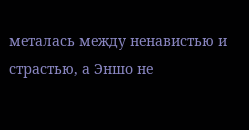металась между ненавистью и страстью, а Эншо не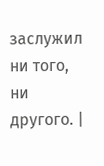заслужил ни того, ни другого. |